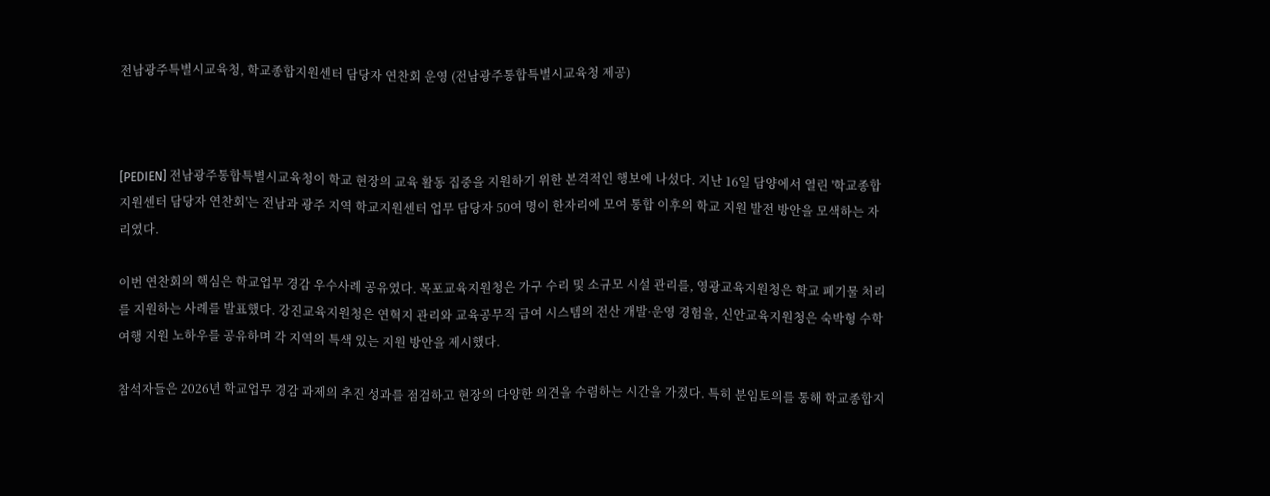전남광주특별시교육청, 학교종합지원센터 담당자 연찬회 운영 (전남광주통합특별시교육청 제공)



[PEDIEN] 전남광주통합특별시교육청이 학교 현장의 교육 활동 집중을 지원하기 위한 본격적인 행보에 나섰다. 지난 16일 담양에서 열린 '학교종합지원센터 담당자 연찬회'는 전남과 광주 지역 학교지원센터 업무 담당자 50여 명이 한자리에 모여 통합 이후의 학교 지원 발전 방안을 모색하는 자리였다.

이번 연찬회의 핵심은 학교업무 경감 우수사례 공유였다. 목포교육지원청은 가구 수리 및 소규모 시설 관리를, 영광교육지원청은 학교 폐기물 처리를 지원하는 사례를 발표했다. 강진교육지원청은 연혁지 관리와 교육공무직 급여 시스템의 전산 개발·운영 경험을, 신안교육지원청은 숙박형 수학여행 지원 노하우를 공유하며 각 지역의 특색 있는 지원 방안을 제시했다.

참석자들은 2026년 학교업무 경감 과제의 추진 성과를 점검하고 현장의 다양한 의견을 수렴하는 시간을 가졌다. 특히 분임토의를 통해 학교종합지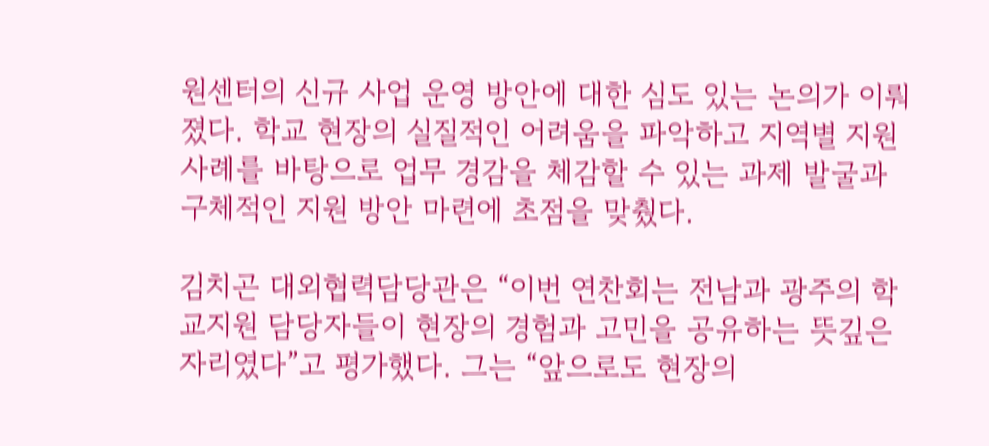원센터의 신규 사업 운영 방안에 대한 심도 있는 논의가 이뤄졌다. 학교 현장의 실질적인 어려움을 파악하고 지역별 지원 사례를 바탕으로 업무 경감을 체감할 수 있는 과제 발굴과 구체적인 지원 방안 마련에 초점을 맞췄다.

김치곤 대외협력담당관은 “이번 연찬회는 전남과 광주의 학교지원 담당자들이 현장의 경험과 고민을 공유하는 뜻깊은 자리였다”고 평가했다. 그는 “앞으로도 현장의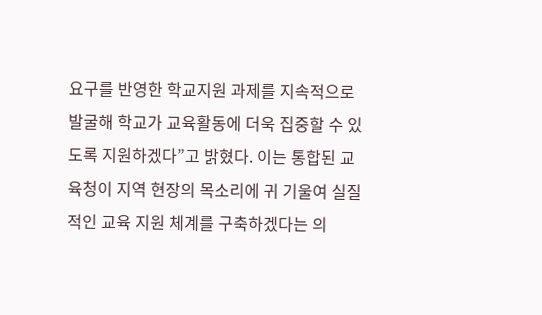요구를 반영한 학교지원 과제를 지속적으로 발굴해 학교가 교육활동에 더욱 집중할 수 있도록 지원하겠다”고 밝혔다. 이는 통합된 교육청이 지역 현장의 목소리에 귀 기울여 실질적인 교육 지원 체계를 구축하겠다는 의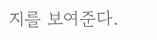지를 보여준다.